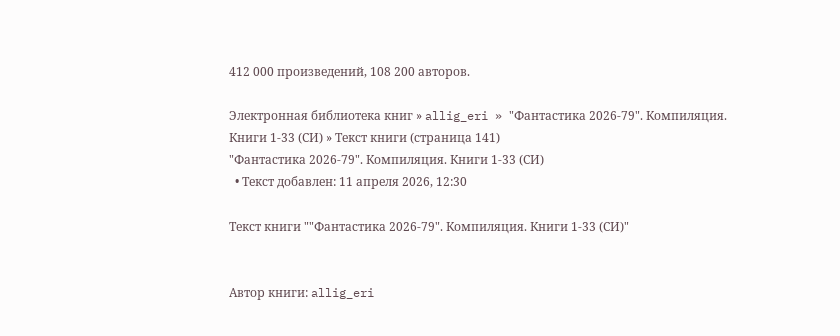412 000 произведений, 108 200 авторов.

Электронная библиотека книг » allig_eri » "Фантастика 2026-79". Компиляция. Книги 1-33 (СИ) » Текст книги (страница 141)
"Фантастика 2026-79". Компиляция. Книги 1-33 (СИ)
  • Текст добавлен: 11 апреля 2026, 12:30

Текст книги ""Фантастика 2026-79". Компиляция. Книги 1-33 (СИ)"


Автор книги: allig_eri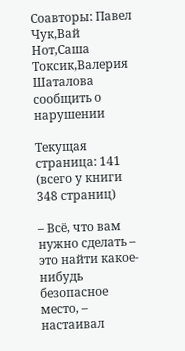Соавторы: Павел Чук,Вай Нот,Саша Токсик,Валерия Шаталова
сообщить о нарушении

Текущая страница: 141 (всего у книги 348 страниц)

– Всё, что вам нужно сделать – это найти какое-нибудь безопасное место, – настаивал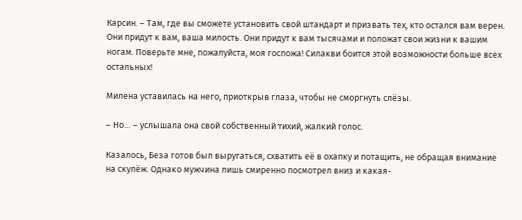Карсин. – Там, где вы сможете установить свой штандарт и призвать тех, кто остался вам верен. Они придут к вам, ваша милость. Они придут к вам тысячами и положат свои жизни к вашим ногам. Поверьте мне, пожалуйста, моя госпожа! Силакви боится этой возможности больше всех остальных!

Милена уставилась на него, приоткрыв глаза, чтобы не сморгнуть слёзы.

– Но… – услышала она свой собственный тихий, жалкий голос.

Казалось, Беза готов был выругаться, схватить её в охапку и потащить, не обращая внимание на скулёж. Однако мужчина лишь смиренно посмотрел вниз и какая-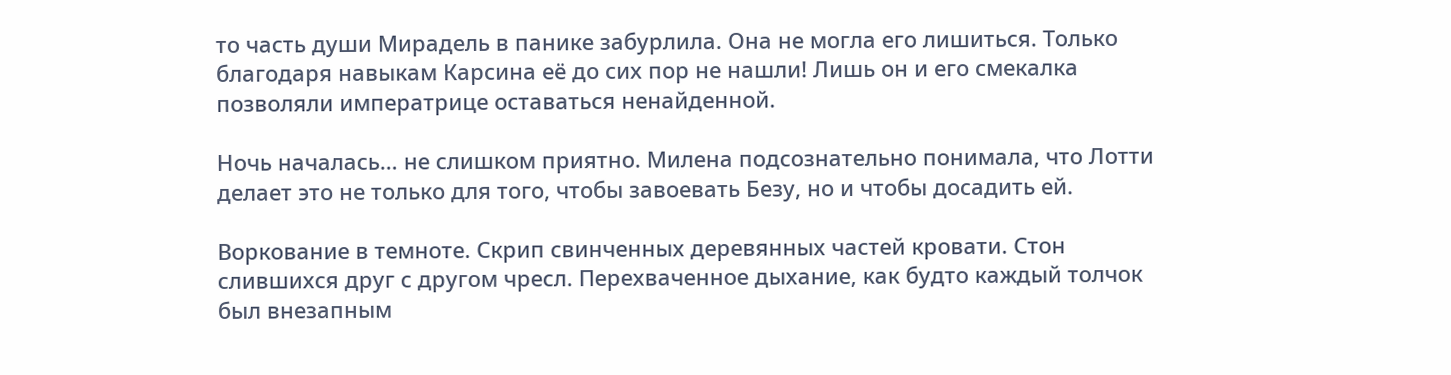то часть души Мирадель в панике забурлила. Она не могла его лишиться. Только благодаря навыкам Карсина её до сих пор не нашли! Лишь он и его смекалка позволяли императрице оставаться ненайденной.

Ночь началась… не слишком приятно. Милена подсознательно понимала, что Лотти делает это не только для того, чтобы завоевать Безу, но и чтобы досадить ей.

Воркование в темноте. Скрип свинченных деревянных частей кровати. Стон слившихся друг с другом чресл. Перехваченное дыхание, как будто каждый толчок был внезапным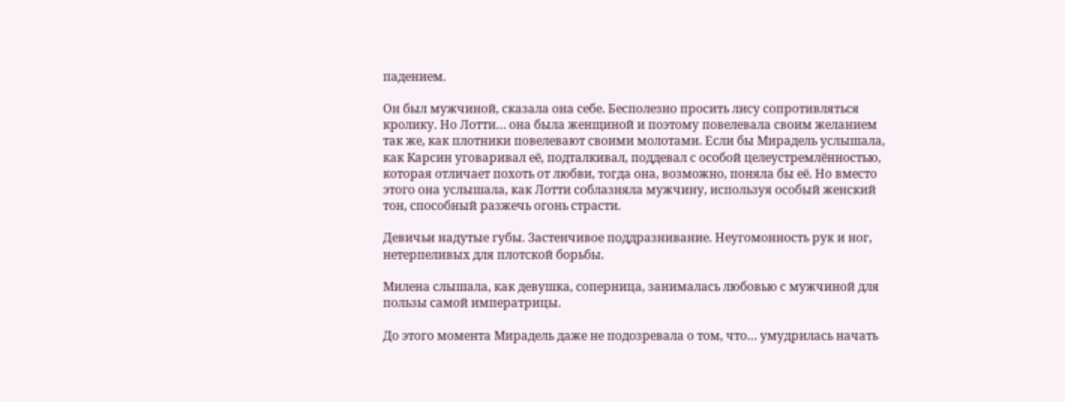падением.

Он был мужчиной, сказала она себе. Бесполезно просить лису сопротивляться кролику. Но Лотти… она была женщиной и поэтому повелевала своим желанием так же, как плотники повелевают своими молотами. Если бы Мирадель услышала, как Карсин уговаривал её, подталкивал, поддевал с особой целеустремлённостью, которая отличает похоть от любви, тогда она, возможно, поняла бы её. Но вместо этого она услышала, как Лотти соблазняла мужчину, используя особый женский тон, способный разжечь огонь страсти.

Девичьи надутые губы. Застенчивое поддразнивание. Неугомонность рук и ног, нетерпеливых для плотской борьбы.

Милена слышала, как девушка, соперница, занималась любовью с мужчиной для пользы самой императрицы.

До этого момента Мирадель даже не подозревала о том, что… умудрилась начать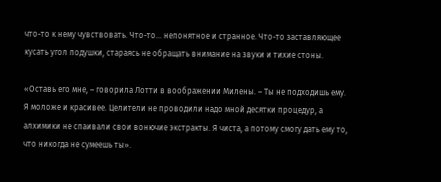что-то к нему чувствовать. Что-то… непонятное и странное. Что-то заставляющее кусать угол подушки, стараясь не обращать внимание на звуки и тихие стоны.

«Оставь его мне, – говорила Лотти в воображении Милены. – Ты не подходишь ему. Я моложе и красивее. Целители не проводили надо мной десятки процедур, а алхимики не спаивали свои вонючие экстракты. Я чиста, а потому смогу дать ему то, что никогда не сумеешь ты».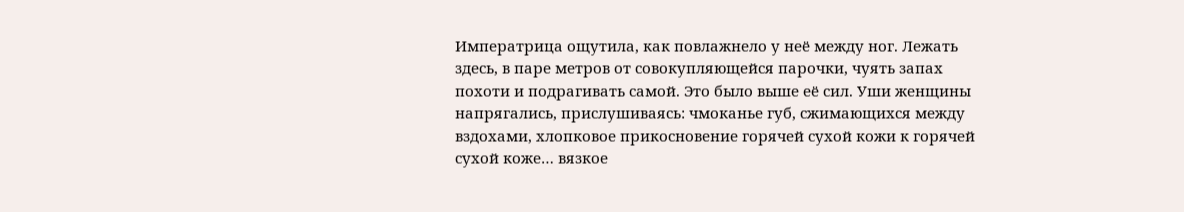Императрица ощутила, как повлажнело у неё между ног. Лежать здесь, в паре метров от совокупляющейся парочки, чуять запах похоти и подрагивать самой. Это было выше её сил. Уши женщины напрягались, прислушиваясь: чмоканье губ, сжимающихся между вздохами, хлопковое прикосновение горячей сухой кожи к горячей сухой коже… вязкое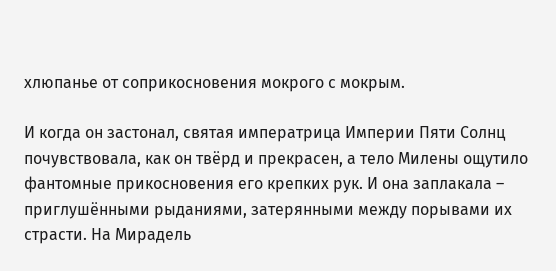хлюпанье от соприкосновения мокрого с мокрым.

И когда он застонал, святая императрица Империи Пяти Солнц почувствовала, как он твёрд и прекрасен, а тело Милены ощутило фантомные прикосновения его крепких рук. И она заплакала – приглушёнными рыданиями, затерянными между порывами их страсти. На Мирадель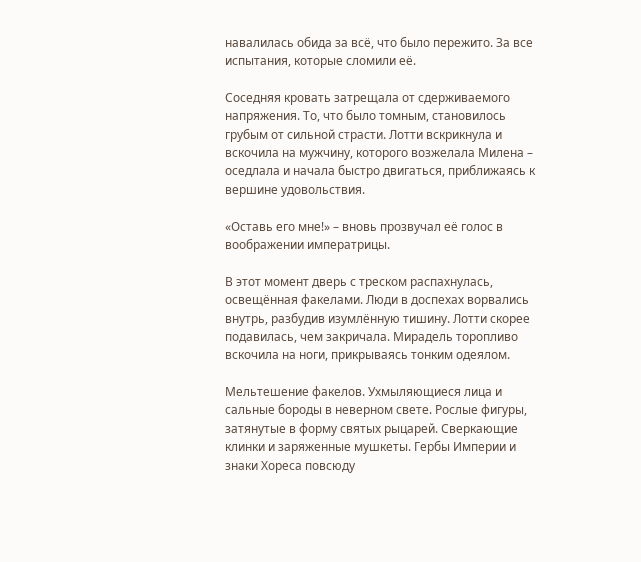навалилась обида за всё, что было пережито. За все испытания, которые сломили её.

Соседняя кровать затрещала от сдерживаемого напряжения. То, что было томным, становилось грубым от сильной страсти. Лотти вскрикнула и вскочила на мужчину, которого возжелала Милена – оседлала и начала быстро двигаться, приближаясь к вершине удовольствия.

«Оставь его мне!» – вновь прозвучал её голос в воображении императрицы.

В этот момент дверь с треском распахнулась, освещённая факелами. Люди в доспехах ворвались внутрь, разбудив изумлённую тишину. Лотти скорее подавилась, чем закричала. Мирадель торопливо вскочила на ноги, прикрываясь тонким одеялом.

Мельтешение факелов. Ухмыляющиеся лица и сальные бороды в неверном свете. Рослые фигуры, затянутые в форму святых рыцарей. Сверкающие клинки и заряженные мушкеты. Гербы Империи и знаки Хореса повсюду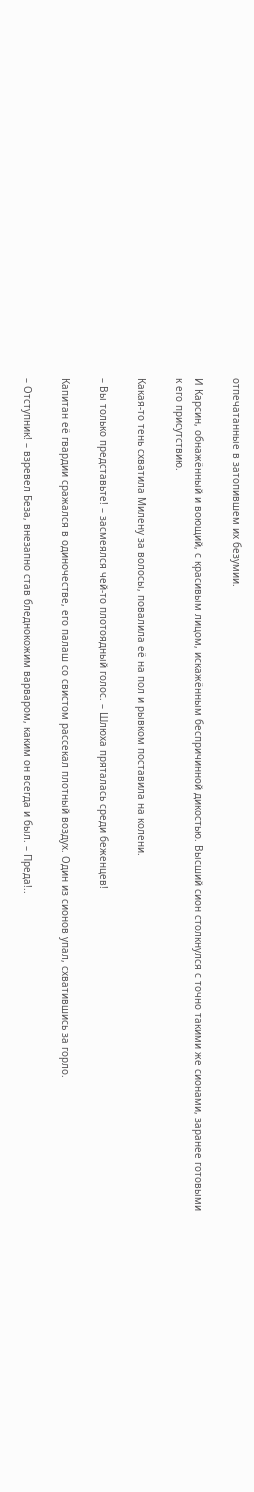отпечатанные в затопившем их безумии.

И Карсин, обнажённый и воющий, с красивым лицом, искажённым беспричинной дикостью. Высший сион столкнулся с точно такими же сионами, заранее готовыми к его присутствию.

Какая-то тень схватила Милену за волосы, повалила её на пол и рывком поставила на колени.

– Вы только представьте! – засмеялся чей-то плотоядный голос. – Шлюха пряталась среди беженцев!

Капитан её гвардии сражался в одиночестве, его палаш со свистом рассекал плотный воздух. Один из сионов упал, схватившись за горло.

– Отступник! – взревел Беза, внезапно став бледнокожим варваром, каким он всегда и был. – Преда!..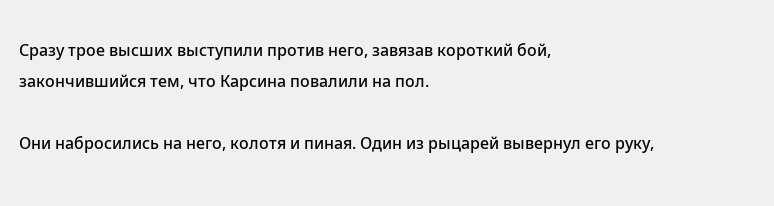Сразу трое высших выступили против него, завязав короткий бой, закончившийся тем, что Карсина повалили на пол.

Они набросились на него, колотя и пиная. Один из рыцарей вывернул его руку,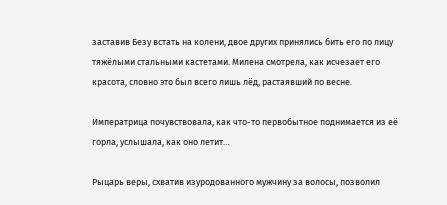заставив Безу встать на колени, двое других принялись бить его по лицу тяжёлыми стальными кастетами. Милена смотрела, как исчезает его красота, словно это был всего лишь лёд, растаявший по весне.

Императрица почувствовала, как что-то первобытное поднимается из её горла, услышала, как оно летит…

Рыцарь веры, схватив изуродованного мужчину за волосы, позволил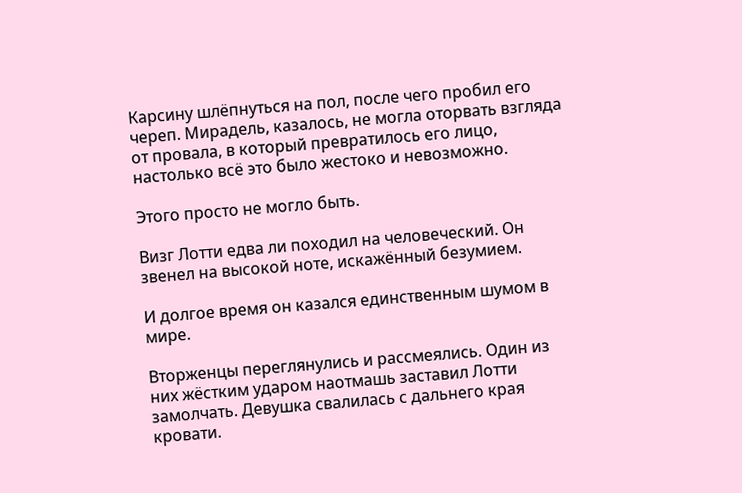Карсину шлёпнуться на пол, после чего пробил его череп. Мирадель, казалось, не могла оторвать взгляда от провала, в который превратилось его лицо, настолько всё это было жестоко и невозможно.

Этого просто не могло быть.

Визг Лотти едва ли походил на человеческий. Он звенел на высокой ноте, искажённый безумием.

И долгое время он казался единственным шумом в мире.

Вторженцы переглянулись и рассмеялись. Один из них жёстким ударом наотмашь заставил Лотти замолчать. Девушка свалилась с дальнего края кровати.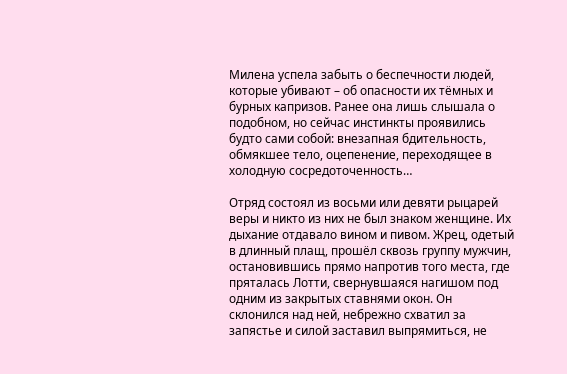Милена успела забыть о беспечности людей, которые убивают – об опасности их тёмных и бурных капризов. Ранее она лишь слышала о подобном, но сейчас инстинкты проявились будто сами собой: внезапная бдительность, обмякшее тело, оцепенение, переходящее в холодную сосредоточенность…

Отряд состоял из восьми или девяти рыцарей веры и никто из них не был знаком женщине. Их дыхание отдавало вином и пивом. Жрец, одетый в длинный плащ, прошёл сквозь группу мужчин, остановившись прямо напротив того места, где пряталась Лотти, свернувшаяся нагишом под одним из закрытых ставнями окон. Он склонился над ней, небрежно схватил за запястье и силой заставил выпрямиться, не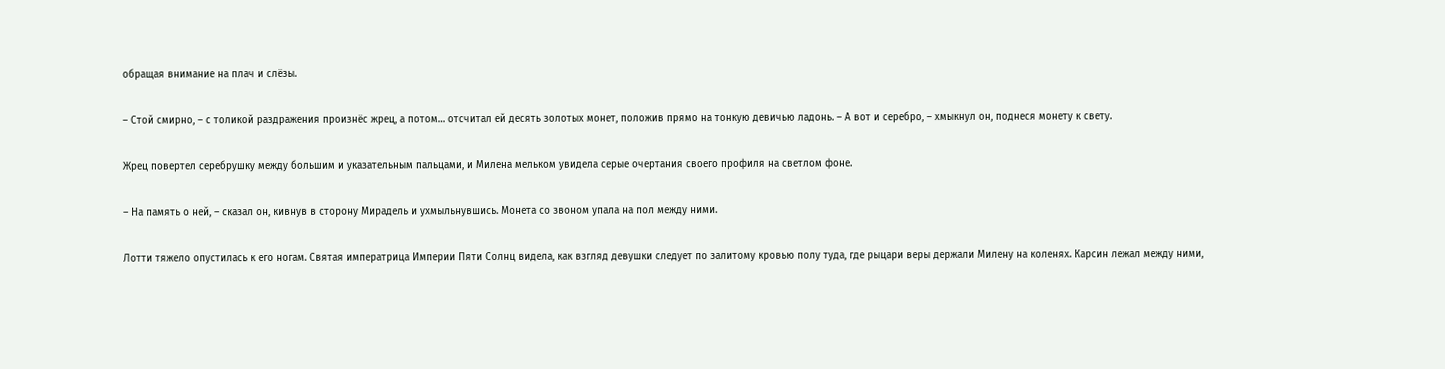обращая внимание на плач и слёзы.

– Стой смирно, – с толикой раздражения произнёс жрец, а потом… отсчитал ей десять золотых монет, положив прямо на тонкую девичью ладонь. – А вот и серебро, – хмыкнул он, поднеся монету к свету.

Жрец повертел серебрушку между большим и указательным пальцами, и Милена мельком увидела серые очертания своего профиля на светлом фоне.

– На память о ней, – сказал он, кивнув в сторону Мирадель и ухмыльнувшись. Монета со звоном упала на пол между ними.

Лотти тяжело опустилась к его ногам. Святая императрица Империи Пяти Солнц видела, как взгляд девушки следует по залитому кровью полу туда, где рыцари веры держали Милену на коленях. Карсин лежал между ними,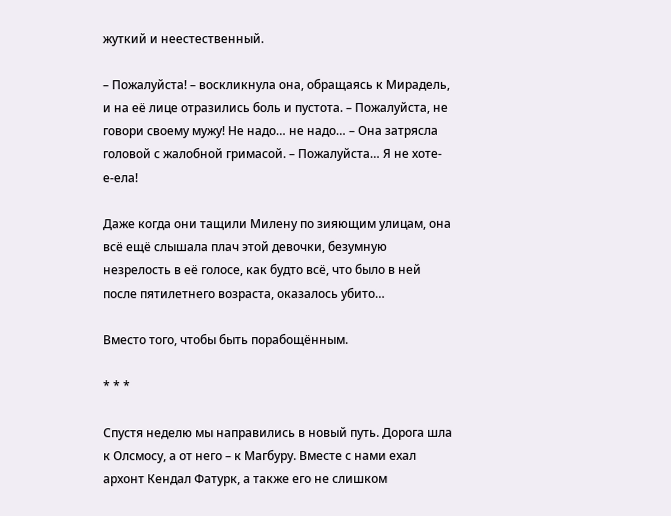жуткий и неестественный.

– Пожалуйста! – воскликнула она, обращаясь к Мирадель, и на её лице отразились боль и пустота. – Пожалуйста, не говори своему мужу! Не надо… не надо… – Она затрясла головой с жалобной гримасой. – Пожалуйста… Я не хоте-е-ела!

Даже когда они тащили Милену по зияющим улицам, она всё ещё слышала плач этой девочки, безумную незрелость в её голосе, как будто всё, что было в ней после пятилетнего возраста, оказалось убито…

Вместо того, чтобы быть порабощённым.

* * *

Спустя неделю мы направились в новый путь. Дорога шла к Олсмосу, а от него – к Магбуру. Вместе с нами ехал архонт Кендал Фатурк, а также его не слишком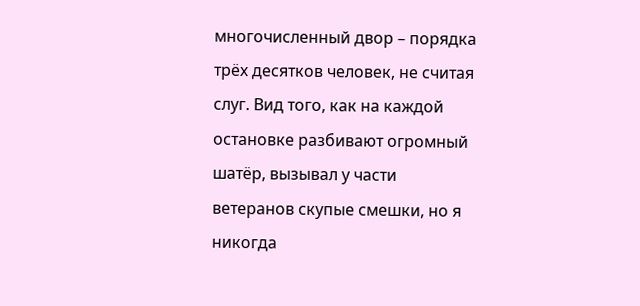многочисленный двор – порядка трёх десятков человек, не считая слуг. Вид того, как на каждой остановке разбивают огромный шатёр, вызывал у части ветеранов скупые смешки, но я никогда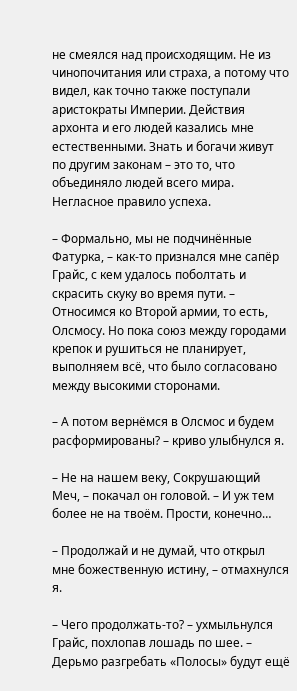не смеялся над происходящим. Не из чинопочитания или страха, а потому что видел, как точно также поступали аристократы Империи. Действия архонта и его людей казались мне естественными. Знать и богачи живут по другим законам – это то, что объединяло людей всего мира. Негласное правило успеха.

– Формально, мы не подчинённые Фатурка, – как-то признался мне сапёр Грайс, с кем удалось поболтать и скрасить скуку во время пути. – Относимся ко Второй армии, то есть, Олсмосу. Но пока союз между городами крепок и рушиться не планирует, выполняем всё, что было согласовано между высокими сторонами.

– А потом вернёмся в Олсмос и будем расформированы? – криво улыбнулся я.

– Не на нашем веку, Сокрушающий Меч, – покачал он головой. – И уж тем более не на твоём. Прости, конечно…

– Продолжай и не думай, что открыл мне божественную истину, – отмахнулся я.

– Чего продолжать-то? – ухмыльнулся Грайс, похлопав лошадь по шее. – Дерьмо разгребать «Полосы» будут ещё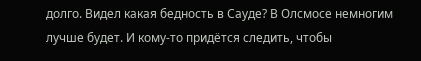долго. Видел какая бедность в Сауде? В Олсмосе немногим лучше будет. И кому-то придётся следить, чтобы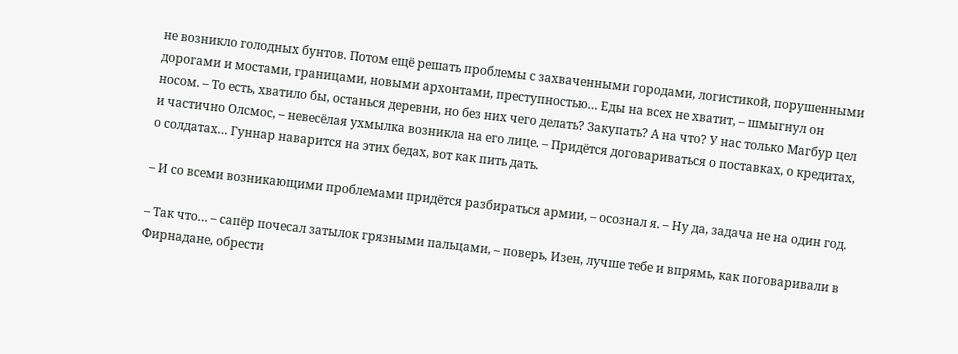не возникло голодных бунтов. Потом ещё решать проблемы с захваченными городами, логистикой, порушенными дорогами и мостами, границами, новыми архонтами, преступностью… Еды на всех не хватит, – шмыгнул он носом. – То есть, хватило бы, останься деревни, но без них чего делать? Закупать? А на что? У нас только Магбур цел и частично Олсмос, – невесёлая ухмылка возникла на его лице. – Придётся договариваться о поставках, о кредитах, о солдатах… Гуннар наварится на этих бедах, вот как пить дать.

– И со всеми возникающими проблемами придётся разбираться армии, – осознал я. – Ну да, задача не на один год.

– Так что… – сапёр почесал затылок грязными пальцами, – поверь, Изен, лучше тебе и впрямь, как поговаривали в Фирнадане, обрести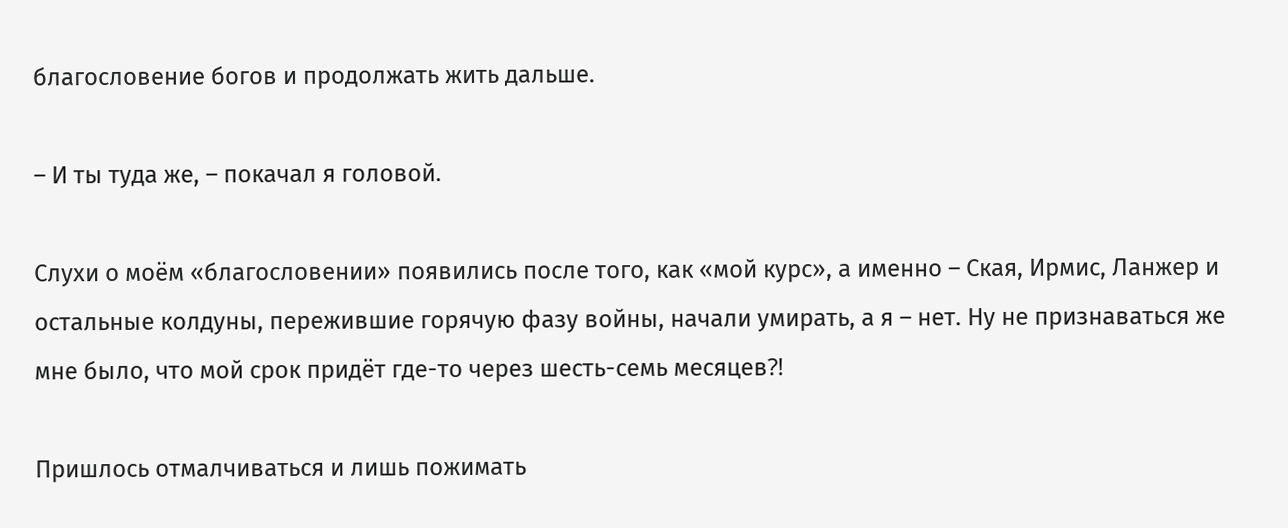благословение богов и продолжать жить дальше.

– И ты туда же, – покачал я головой.

Слухи о моём «благословении» появились после того, как «мой курс», а именно – Ская, Ирмис, Ланжер и остальные колдуны, пережившие горячую фазу войны, начали умирать, а я – нет. Ну не признаваться же мне было, что мой срок придёт где-то через шесть-семь месяцев⁈

Пришлось отмалчиваться и лишь пожимать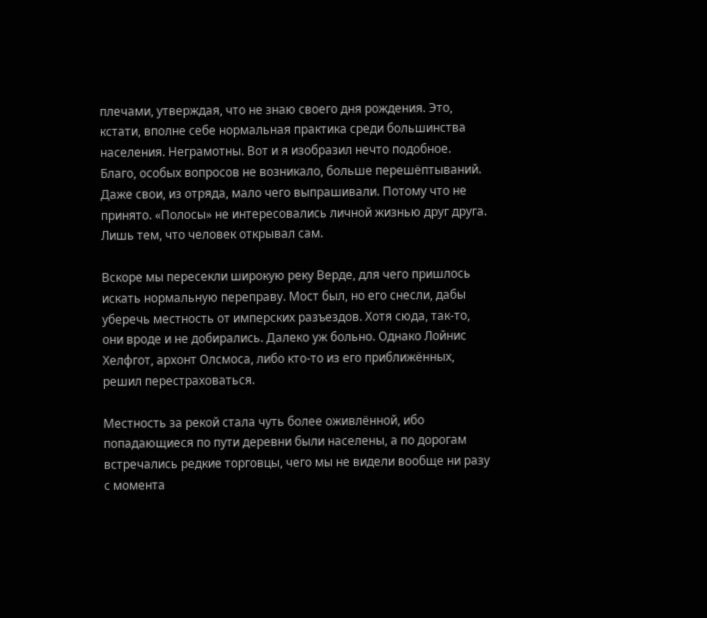плечами, утверждая, что не знаю своего дня рождения. Это, кстати, вполне себе нормальная практика среди большинства населения. Неграмотны. Вот и я изобразил нечто подобное. Благо, особых вопросов не возникало, больше перешёптываний. Даже свои, из отряда, мало чего выпрашивали. Потому что не принято. «Полосы» не интересовались личной жизнью друг друга. Лишь тем, что человек открывал сам.

Вскоре мы пересекли широкую реку Верде, для чего пришлось искать нормальную переправу. Мост был, но его снесли, дабы уберечь местность от имперских разъездов. Хотя сюда, так-то, они вроде и не добирались. Далеко уж больно. Однако Лойнис Хелфгот, архонт Олсмоса, либо кто-то из его приближённых, решил перестраховаться.

Местность за рекой стала чуть более оживлённой, ибо попадающиеся по пути деревни были населены, а по дорогам встречались редкие торговцы, чего мы не видели вообще ни разу с момента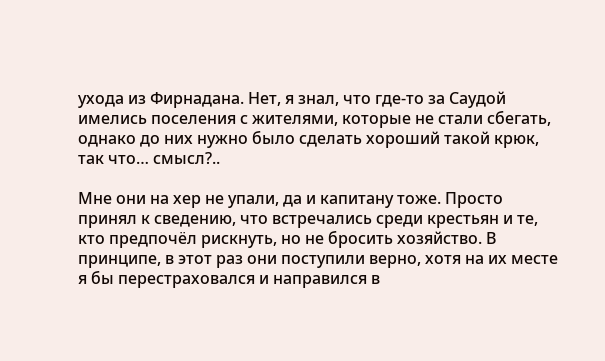ухода из Фирнадана. Нет, я знал, что где-то за Саудой имелись поселения с жителями, которые не стали сбегать, однако до них нужно было сделать хороший такой крюк, так что… смысл?..

Мне они на хер не упали, да и капитану тоже. Просто принял к сведению, что встречались среди крестьян и те, кто предпочёл рискнуть, но не бросить хозяйство. В принципе, в этот раз они поступили верно, хотя на их месте я бы перестраховался и направился в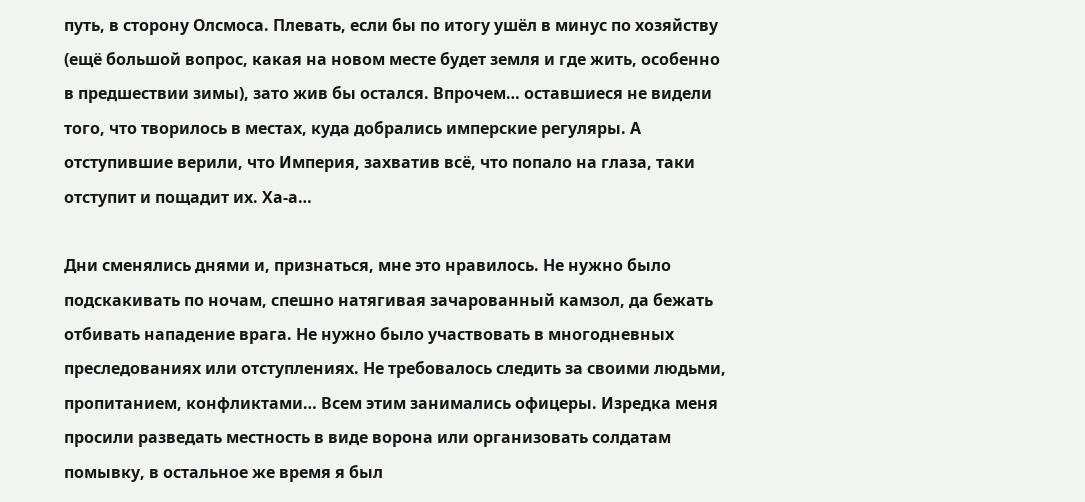путь, в сторону Олсмоса. Плевать, если бы по итогу ушёл в минус по хозяйству (ещё большой вопрос, какая на новом месте будет земля и где жить, особенно в предшествии зимы), зато жив бы остался. Впрочем… оставшиеся не видели того, что творилось в местах, куда добрались имперские регуляры. А отступившие верили, что Империя, захватив всё, что попало на глаза, таки отступит и пощадит их. Ха-а…

Дни сменялись днями и, признаться, мне это нравилось. Не нужно было подскакивать по ночам, спешно натягивая зачарованный камзол, да бежать отбивать нападение врага. Не нужно было участвовать в многодневных преследованиях или отступлениях. Не требовалось следить за своими людьми, пропитанием, конфликтами… Всем этим занимались офицеры. Изредка меня просили разведать местность в виде ворона или организовать солдатам помывку, в остальное же время я был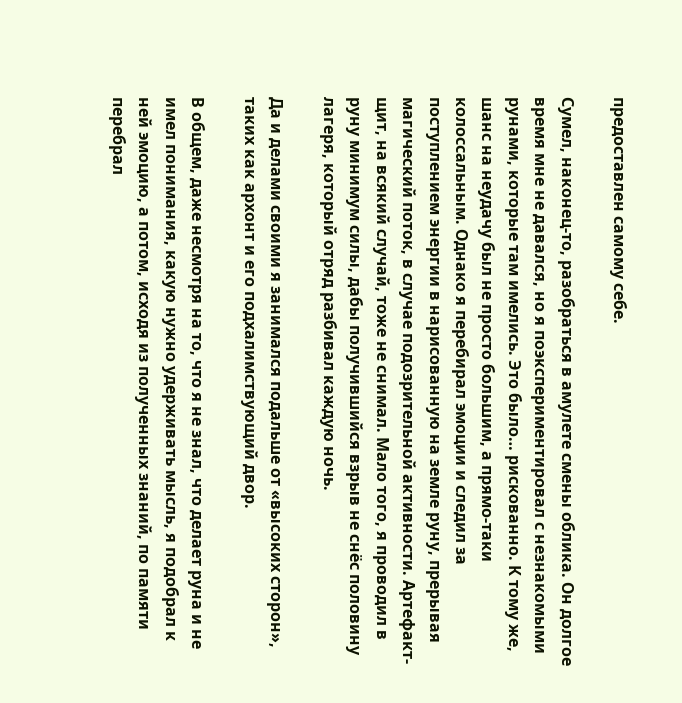предоставлен самому себе.

Сумел, наконец-то, разобраться в амулете смены облика. Он долгое время мне не давался, но я поэкспериментировал с незнакомыми рунами, которые там имелись. Это было… рискованно. К тому же, шанс на неудачу был не просто большим, а прямо-таки колоссальным. Однако я перебирал эмоции и следил за поступлением энергии в нарисованную на земле руну, прерывая магический поток, в случае подозрительной активности. Артефакт-щит, на всякий случай, тоже не снимал. Мало того, я проводил в руну минимум силы, дабы получившийся взрыв не снёс половину лагеря, который отряд разбивал каждую ночь.

Да и делами своими я занимался подальше от «высоких сторон», таких как архонт и его подхалимствующий двор.

В общем, даже несмотря на то, что я не знал, что делает руна и не имел понимания, какую нужно удерживать мысль, я подобрал к ней эмоцию, а потом, исходя из полученных знаний, по памяти перебрал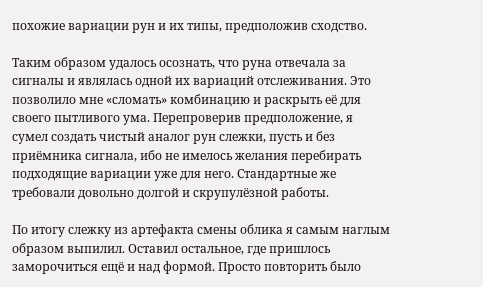похожие вариации рун и их типы, предположив сходство.

Таким образом удалось осознать, что руна отвечала за сигналы и являлась одной их вариаций отслеживания. Это позволило мне «сломать» комбинацию и раскрыть её для своего пытливого ума. Перепроверив предположение, я сумел создать чистый аналог рун слежки, пусть и без приёмника сигнала, ибо не имелось желания перебирать подходящие вариации уже для него. Стандартные же требовали довольно долгой и скрупулёзной работы.

По итогу слежку из артефакта смены облика я самым наглым образом выпилил. Оставил остальное, где пришлось заморочиться ещё и над формой. Просто повторить было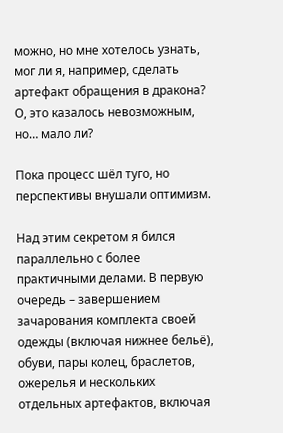можно, но мне хотелось узнать, мог ли я, например, сделать артефакт обращения в дракона? О, это казалось невозможным, но… мало ли?

Пока процесс шёл туго, но перспективы внушали оптимизм.

Над этим секретом я бился параллельно с более практичными делами. В первую очередь – завершением зачарования комплекта своей одежды (включая нижнее бельё), обуви, пары колец, браслетов, ожерелья и нескольких отдельных артефактов, включая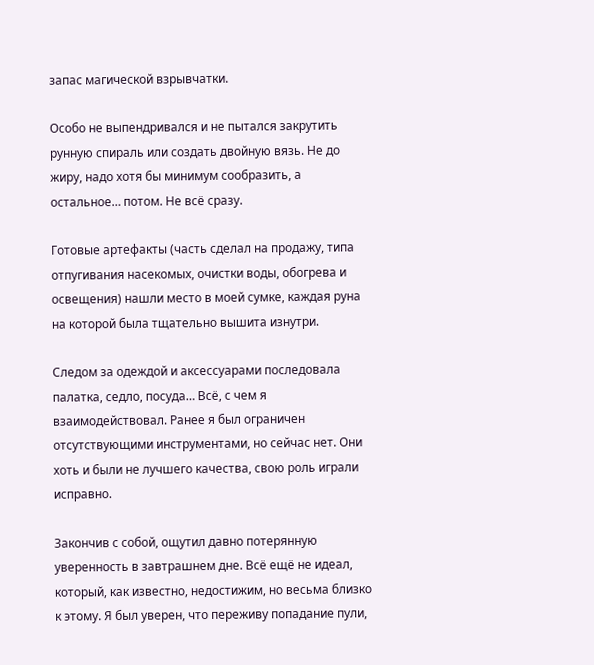запас магической взрывчатки.

Особо не выпендривался и не пытался закрутить рунную спираль или создать двойную вязь. Не до жиру, надо хотя бы минимум сообразить, а остальное… потом. Не всё сразу.

Готовые артефакты (часть сделал на продажу, типа отпугивания насекомых, очистки воды, обогрева и освещения) нашли место в моей сумке, каждая руна на которой была тщательно вышита изнутри.

Следом за одеждой и аксессуарами последовала палатка, седло, посуда… Всё, с чем я взаимодействовал. Ранее я был ограничен отсутствующими инструментами, но сейчас нет. Они хоть и были не лучшего качества, свою роль играли исправно.

Закончив с собой, ощутил давно потерянную уверенность в завтрашнем дне. Всё ещё не идеал, который, как известно, недостижим, но весьма близко к этому. Я был уверен, что переживу попадание пули,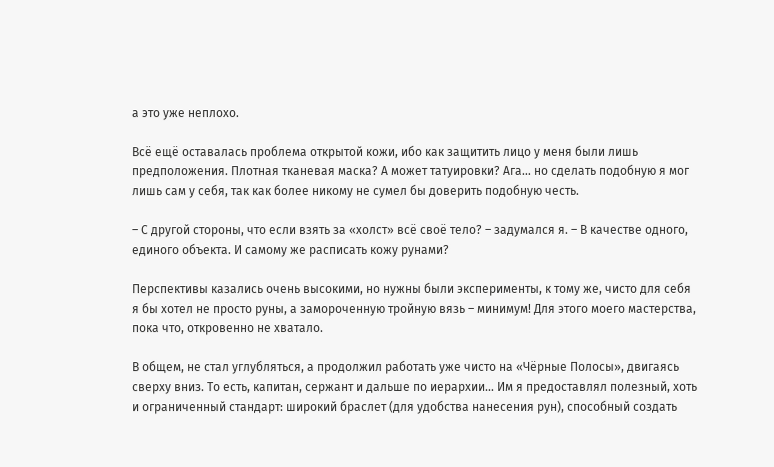а это уже неплохо.

Всё ещё оставалась проблема открытой кожи, ибо как защитить лицо у меня были лишь предположения. Плотная тканевая маска? А может татуировки? Ага… но сделать подобную я мог лишь сам у себя, так как более никому не сумел бы доверить подобную честь.

– С другой стороны, что если взять за «холст» всё своё тело? – задумался я. – В качестве одного, единого объекта. И самому же расписать кожу рунами?

Перспективы казались очень высокими, но нужны были эксперименты, к тому же, чисто для себя я бы хотел не просто руны, а замороченную тройную вязь – минимум! Для этого моего мастерства, пока что, откровенно не хватало.

В общем, не стал углубляться, а продолжил работать уже чисто на «Чёрные Полосы», двигаясь сверху вниз. То есть, капитан, сержант и дальше по иерархии… Им я предоставлял полезный, хоть и ограниченный стандарт: широкий браслет (для удобства нанесения рун), способный создать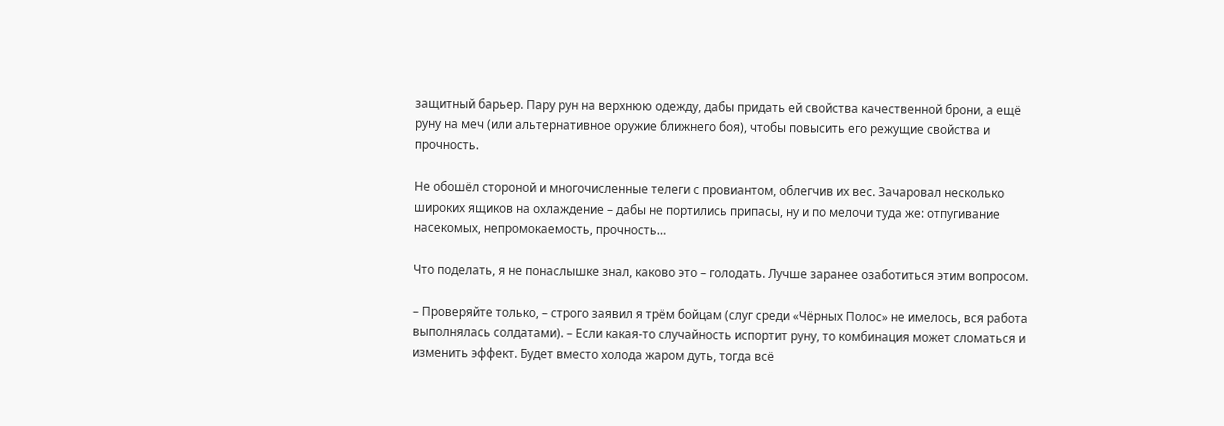защитный барьер. Пару рун на верхнюю одежду, дабы придать ей свойства качественной брони, а ещё руну на меч (или альтернативное оружие ближнего боя), чтобы повысить его режущие свойства и прочность.

Не обошёл стороной и многочисленные телеги с провиантом, облегчив их вес. Зачаровал несколько широких ящиков на охлаждение – дабы не портились припасы, ну и по мелочи туда же: отпугивание насекомых, непромокаемость, прочность…

Что поделать, я не понаслышке знал, каково это – голодать. Лучше заранее озаботиться этим вопросом.

– Проверяйте только, – строго заявил я трём бойцам (слуг среди «Чёрных Полос» не имелось, вся работа выполнялась солдатами). – Если какая-то случайность испортит руну, то комбинация может сломаться и изменить эффект. Будет вместо холода жаром дуть, тогда всё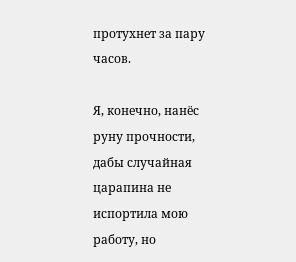протухнет за пару часов.

Я, конечно, нанёс руну прочности, дабы случайная царапина не испортила мою работу, но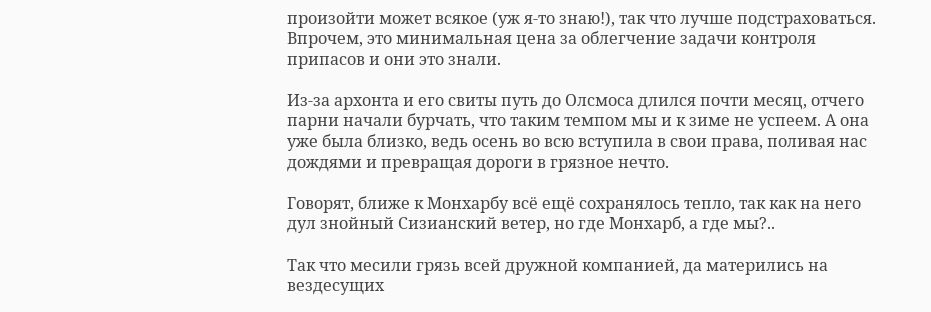произойти может всякое (уж я-то знаю!), так что лучше подстраховаться. Впрочем, это минимальная цена за облегчение задачи контроля припасов и они это знали.

Из-за архонта и его свиты путь до Олсмоса длился почти месяц, отчего парни начали бурчать, что таким темпом мы и к зиме не успеем. А она уже была близко, ведь осень во всю вступила в свои права, поливая нас дождями и превращая дороги в грязное нечто.

Говорят, ближе к Монхарбу всё ещё сохранялось тепло, так как на него дул знойный Сизианский ветер, но где Монхарб, а где мы?..

Так что месили грязь всей дружной компанией, да матерились на вездесущих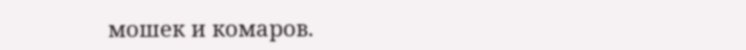мошек и комаров.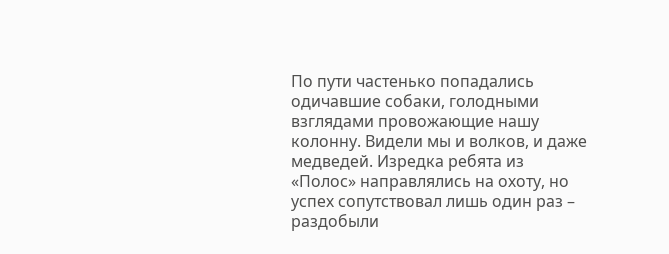По пути частенько попадались одичавшие собаки, голодными взглядами провожающие нашу колонну. Видели мы и волков, и даже медведей. Изредка ребята из «Полос» направлялись на охоту, но успех сопутствовал лишь один раз – раздобыли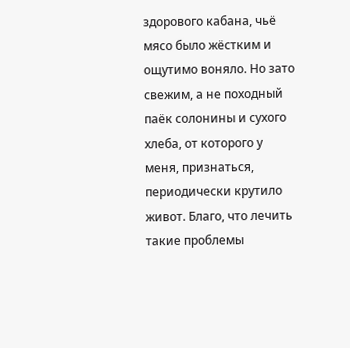здорового кабана, чьё мясо было жёстким и ощутимо воняло. Но зато свежим, а не походный паёк солонины и сухого хлеба, от которого у меня, признаться, периодически крутило живот. Благо, что лечить такие проблемы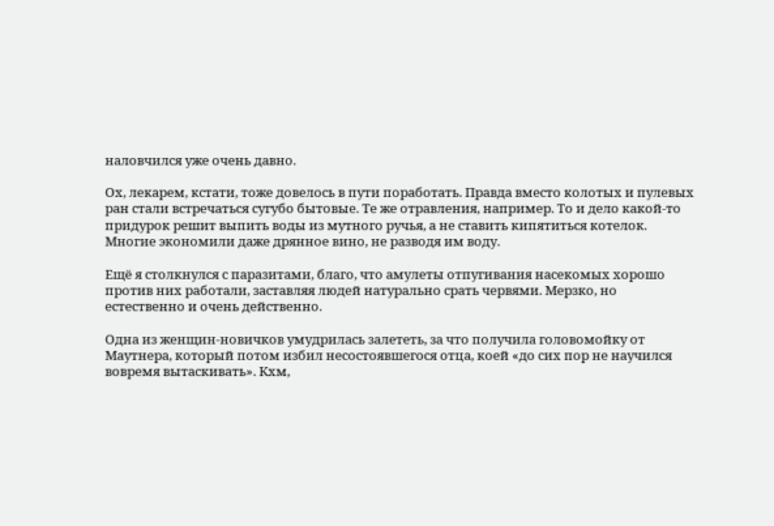наловчился уже очень давно.

Ох, лекарем, кстати, тоже довелось в пути поработать. Правда вместо колотых и пулевых ран стали встречаться сугубо бытовые. Те же отравления, например. То и дело какой-то придурок решит выпить воды из мутного ручья, а не ставить кипятиться котелок. Многие экономили даже дрянное вино, не разводя им воду.

Ещё я столкнулся с паразитами, благо, что амулеты отпугивания насекомых хорошо против них работали, заставляя людей натурально срать червями. Мерзко, но естественно и очень действенно.

Одна из женщин-новичков умудрилась залететь, за что получила головомойку от Маутнера, который потом избил несостоявшегося отца, коей «до сих пор не научился вовремя вытаскивать». Кхм,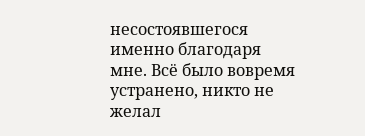несостоявшегося именно благодаря мне. Всё было вовремя устранено, никто не желал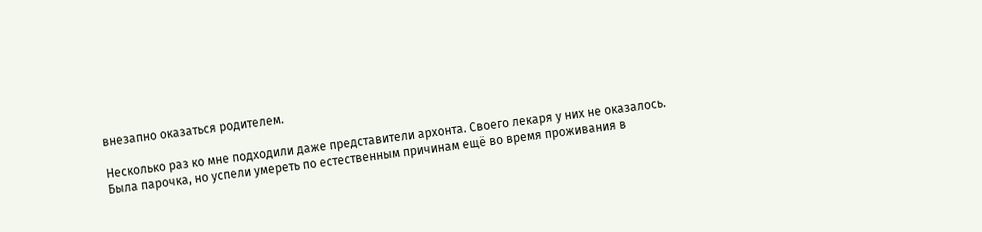внезапно оказаться родителем.

Несколько раз ко мне подходили даже представители архонта. Своего лекаря у них не оказалось. Была парочка, но успели умереть по естественным причинам ещё во время проживания в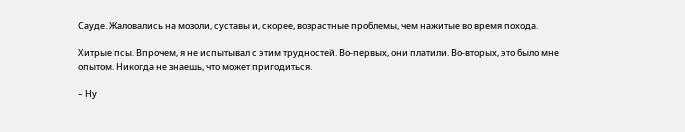Сауде. Жаловались на мозоли, суставы и, скорее, возрастные проблемы, чем нажитые во время похода.

Хитрые псы. Впрочем, я не испытывал с этим трудностей. Во-первых, они платили. Во-вторых, это было мне опытом. Никогда не знаешь, что может пригодиться.

– Ну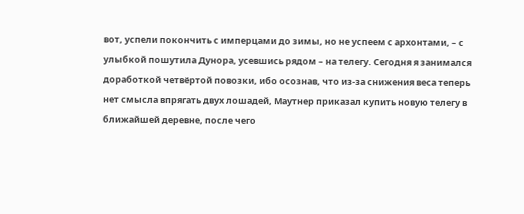вот, успели покончить с имперцами до зимы, но не успеем с архонтами, – с улыбкой пошутила Дунора, усевшись рядом – на телегу. Сегодня я занимался доработкой четвёртой повозки, ибо осознав, что из-за снижения веса теперь нет смысла впрягать двух лошадей, Маутнер приказал купить новую телегу в ближайшей деревне, после чего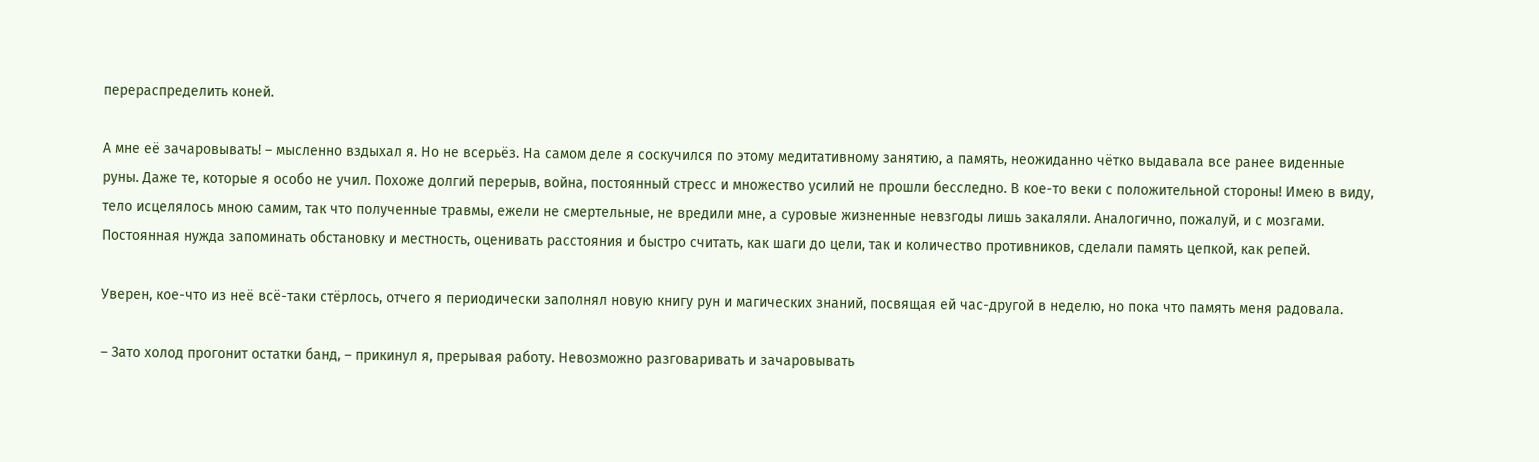перераспределить коней.

А мне её зачаровывать! – мысленно вздыхал я. Но не всерьёз. На самом деле я соскучился по этому медитативному занятию, а память, неожиданно чётко выдавала все ранее виденные руны. Даже те, которые я особо не учил. Похоже долгий перерыв, война, постоянный стресс и множество усилий не прошли бесследно. В кое-то веки с положительной стороны! Имею в виду, тело исцелялось мною самим, так что полученные травмы, ежели не смертельные, не вредили мне, а суровые жизненные невзгоды лишь закаляли. Аналогично, пожалуй, и с мозгами. Постоянная нужда запоминать обстановку и местность, оценивать расстояния и быстро считать, как шаги до цели, так и количество противников, сделали память цепкой, как репей.

Уверен, кое-что из неё всё-таки стёрлось, отчего я периодически заполнял новую книгу рун и магических знаний, посвящая ей час-другой в неделю, но пока что память меня радовала.

– Зато холод прогонит остатки банд, – прикинул я, прерывая работу. Невозможно разговаривать и зачаровывать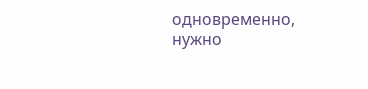одновременно, нужно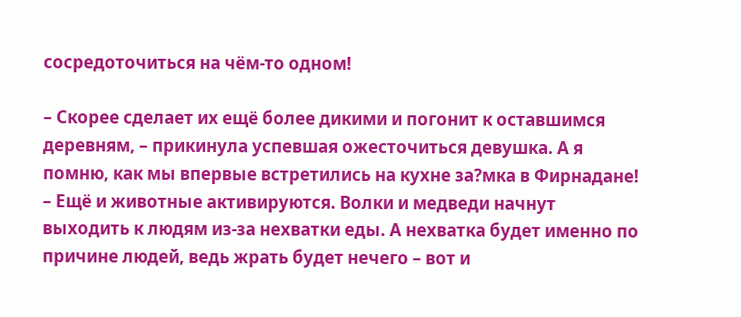сосредоточиться на чём-то одном!

– Скорее сделает их ещё более дикими и погонит к оставшимся деревням, – прикинула успевшая ожесточиться девушка. А я помню, как мы впервые встретились на кухне за?мка в Фирнадане! – Ещё и животные активируются. Волки и медведи начнут выходить к людям из-за нехватки еды. А нехватка будет именно по причине людей, ведь жрать будет нечего – вот и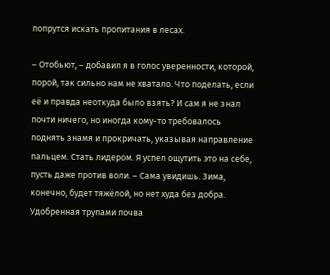попрутся искать пропитания в лесах.

– Отобьют, – добавил я в голос уверенности, которой, порой, так сильно нам не хватало. Что поделать, если её и правда неоткуда было взять? И сам я не знал почти ничего, но иногда кому-то требовалось поднять знамя и прокричать, указывая направление пальцем. Стать лидером. Я успел ощутить это на себе, пусть даже против воли. – Сама увидишь. Зима, конечно, будет тяжёлой, но нет худа без добра. Удобренная трупами почва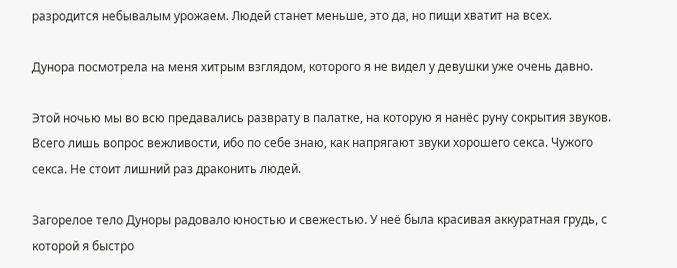разродится небывалым урожаем. Людей станет меньше, это да, но пищи хватит на всех.

Дунора посмотрела на меня хитрым взглядом, которого я не видел у девушки уже очень давно.

Этой ночью мы во всю предавались разврату в палатке, на которую я нанёс руну сокрытия звуков. Всего лишь вопрос вежливости, ибо по себе знаю, как напрягают звуки хорошего секса. Чужого секса. Не стоит лишний раз драконить людей.

Загорелое тело Дуноры радовало юностью и свежестью. У неё была красивая аккуратная грудь, с которой я быстро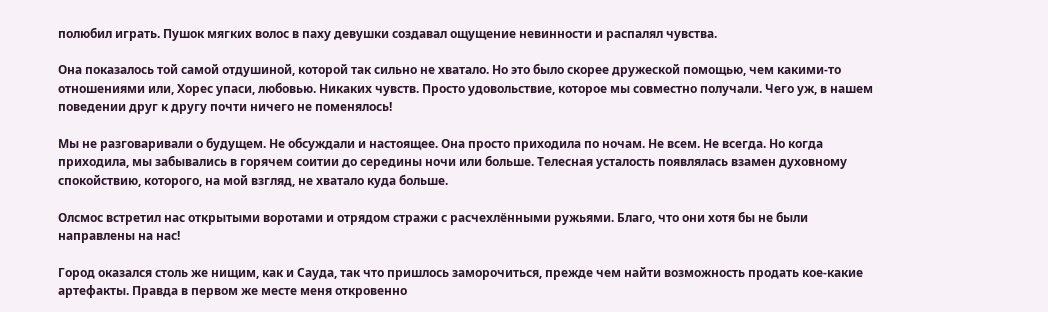полюбил играть. Пушок мягких волос в паху девушки создавал ощущение невинности и распалял чувства.

Она показалось той самой отдушиной, которой так сильно не хватало. Но это было скорее дружеской помощью, чем какими-то отношениями или, Хорес упаси, любовью. Никаких чувств. Просто удовольствие, которое мы совместно получали. Чего уж, в нашем поведении друг к другу почти ничего не поменялось!

Мы не разговаривали о будущем. Не обсуждали и настоящее. Она просто приходила по ночам. Не всем. Не всегда. Но когда приходила, мы забывались в горячем соитии до середины ночи или больше. Телесная усталость появлялась взамен духовному спокойствию, которого, на мой взгляд, не хватало куда больше.

Олсмос встретил нас открытыми воротами и отрядом стражи с расчехлёнными ружьями. Благо, что они хотя бы не были направлены на нас!

Город оказался столь же нищим, как и Сауда, так что пришлось заморочиться, прежде чем найти возможность продать кое-какие артефакты. Правда в первом же месте меня откровенно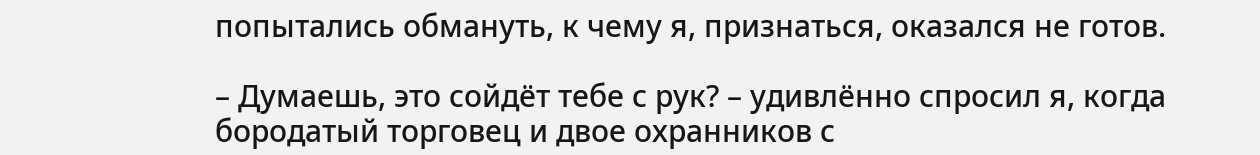попытались обмануть, к чему я, признаться, оказался не готов.

– Думаешь, это сойдёт тебе с рук? – удивлённо спросил я, когда бородатый торговец и двое охранников с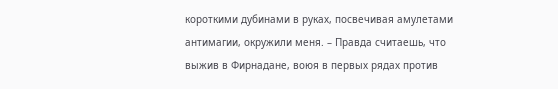короткими дубинами в руках, посвечивая амулетами антимагии, окружили меня. – Правда считаешь, что выжив в Фирнадане, воюя в первых рядах против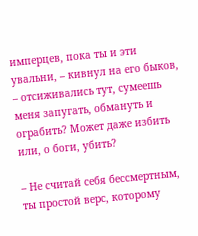имперцев, пока ты и эти увальни, – кивнул на его быков, – отсиживались тут, сумеешь меня запугать, обмануть и ограбить? Может даже избить или, о боги, убить?

– Не считай себя бессмертным, ты простой верс, которому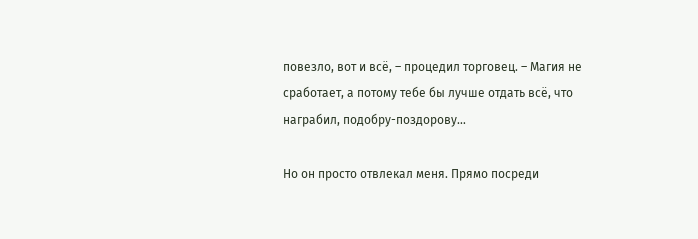повезло, вот и всё, – процедил торговец. – Магия не сработает, а потому тебе бы лучше отдать всё, что награбил, подобру-поздорову…

Но он просто отвлекал меня. Прямо посреди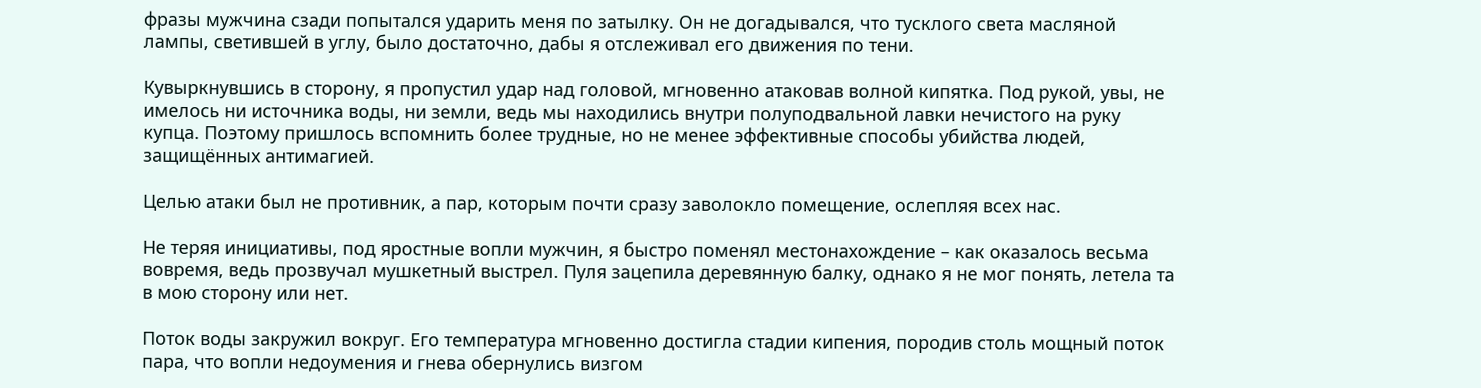фразы мужчина сзади попытался ударить меня по затылку. Он не догадывался, что тусклого света масляной лампы, светившей в углу, было достаточно, дабы я отслеживал его движения по тени.

Кувыркнувшись в сторону, я пропустил удар над головой, мгновенно атаковав волной кипятка. Под рукой, увы, не имелось ни источника воды, ни земли, ведь мы находились внутри полуподвальной лавки нечистого на руку купца. Поэтому пришлось вспомнить более трудные, но не менее эффективные способы убийства людей, защищённых антимагией.

Целью атаки был не противник, а пар, которым почти сразу заволокло помещение, ослепляя всех нас.

Не теряя инициативы, под яростные вопли мужчин, я быстро поменял местонахождение – как оказалось весьма вовремя, ведь прозвучал мушкетный выстрел. Пуля зацепила деревянную балку, однако я не мог понять, летела та в мою сторону или нет.

Поток воды закружил вокруг. Его температура мгновенно достигла стадии кипения, породив столь мощный поток пара, что вопли недоумения и гнева обернулись визгом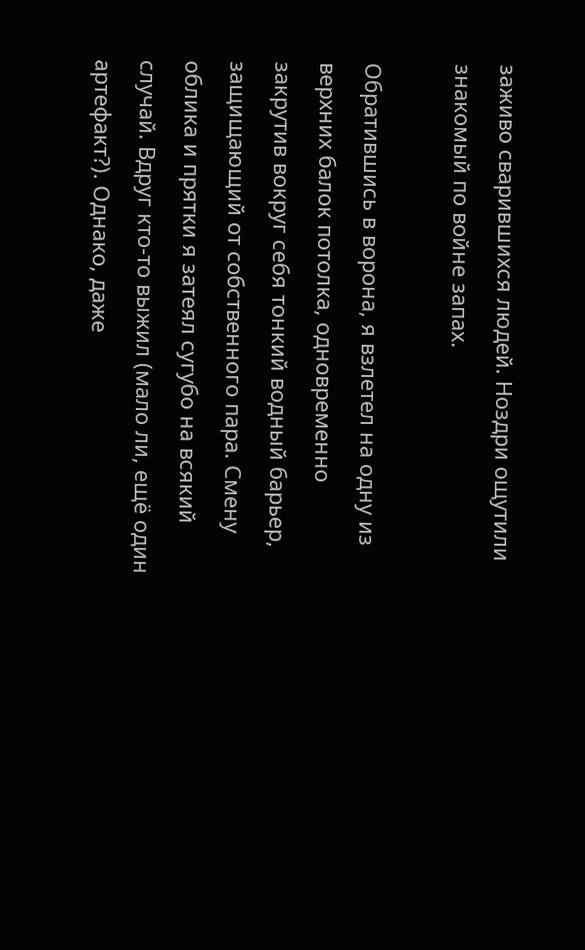заживо сварившихся людей. Ноздри ощутили знакомый по войне запах.

Обратившись в ворона, я взлетел на одну из верхних балок потолка, одновременно закрутив вокруг себя тонкий водный барьер, защищающий от собственного пара. Смену облика и прятки я затеял сугубо на всякий случай. Вдруг кто-то выжил (мало ли, ещё один артефакт?). Однако, даже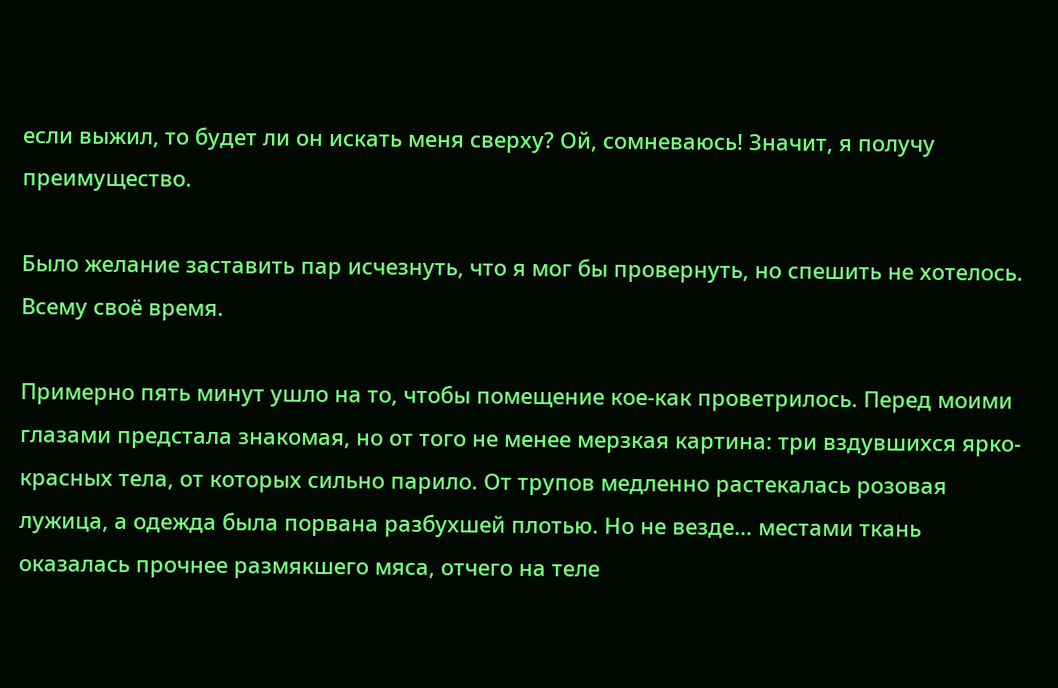если выжил, то будет ли он искать меня сверху? Ой, сомневаюсь! Значит, я получу преимущество.

Было желание заставить пар исчезнуть, что я мог бы провернуть, но спешить не хотелось. Всему своё время.

Примерно пять минут ушло на то, чтобы помещение кое-как проветрилось. Перед моими глазами предстала знакомая, но от того не менее мерзкая картина: три вздувшихся ярко-красных тела, от которых сильно парило. От трупов медленно растекалась розовая лужица, а одежда была порвана разбухшей плотью. Но не везде… местами ткань оказалась прочнее размякшего мяса, отчего на теле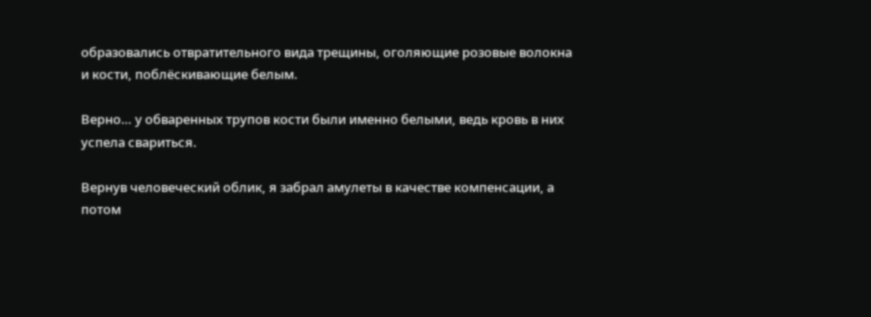образовались отвратительного вида трещины, оголяющие розовые волокна и кости, поблёскивающие белым.

Верно… у обваренных трупов кости были именно белыми, ведь кровь в них успела свариться.

Вернув человеческий облик, я забрал амулеты в качестве компенсации, а потом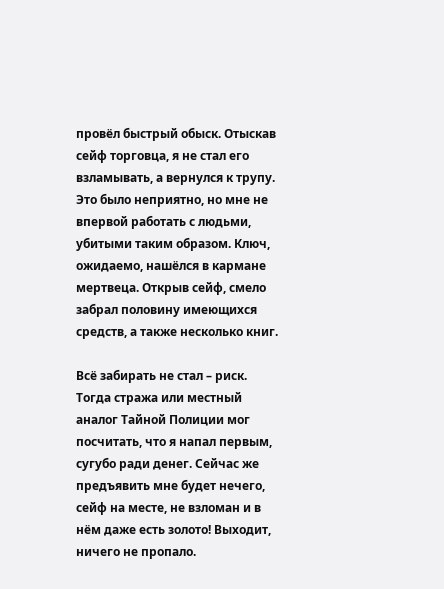провёл быстрый обыск. Отыскав сейф торговца, я не стал его взламывать, а вернулся к трупу. Это было неприятно, но мне не впервой работать с людьми, убитыми таким образом. Ключ, ожидаемо, нашёлся в кармане мертвеца. Открыв сейф, смело забрал половину имеющихся средств, а также несколько книг.

Всё забирать не стал – риск. Тогда стража или местный аналог Тайной Полиции мог посчитать, что я напал первым, сугубо ради денег. Сейчас же предъявить мне будет нечего, сейф на месте, не взломан и в нём даже есть золото! Выходит, ничего не пропало.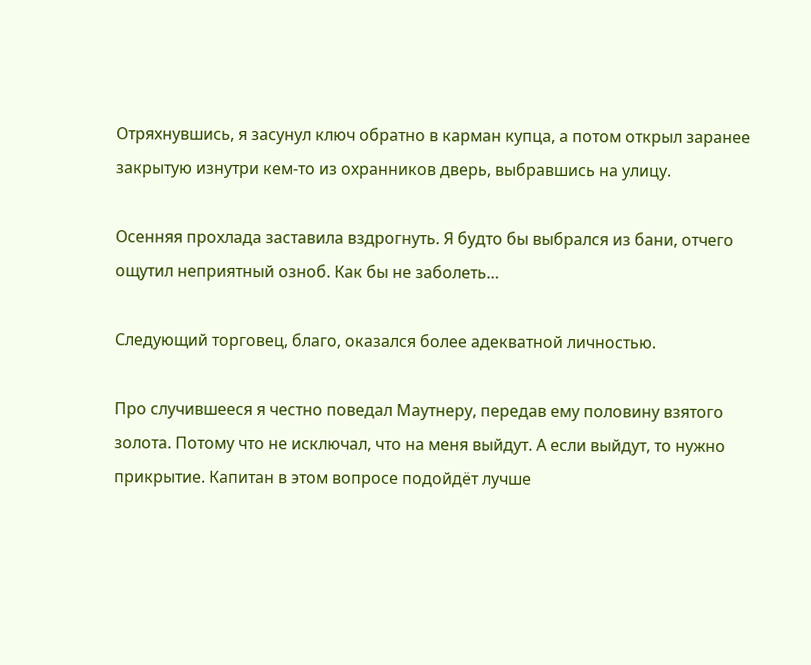Отряхнувшись, я засунул ключ обратно в карман купца, а потом открыл заранее закрытую изнутри кем-то из охранников дверь, выбравшись на улицу.

Осенняя прохлада заставила вздрогнуть. Я будто бы выбрался из бани, отчего ощутил неприятный озноб. Как бы не заболеть…

Следующий торговец, благо, оказался более адекватной личностью.

Про случившееся я честно поведал Маутнеру, передав ему половину взятого золота. Потому что не исключал, что на меня выйдут. А если выйдут, то нужно прикрытие. Капитан в этом вопросе подойдёт лучше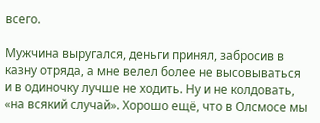всего.

Мужчина выругался, деньги принял, забросив в казну отряда, а мне велел более не высовываться и в одиночку лучше не ходить. Ну и не колдовать, «на всякий случай». Хорошо ещё, что в Олсмосе мы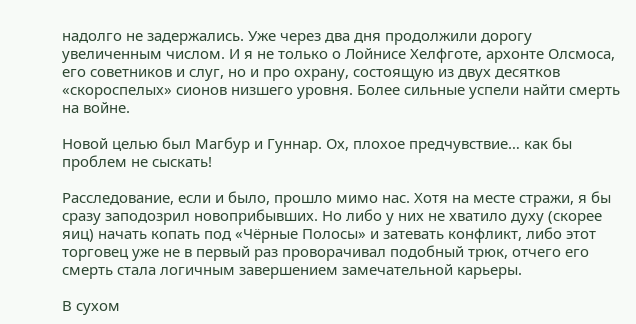надолго не задержались. Уже через два дня продолжили дорогу увеличенным числом. И я не только о Лойнисе Хелфготе, архонте Олсмоса, его советников и слуг, но и про охрану, состоящую из двух десятков «скороспелых» сионов низшего уровня. Более сильные успели найти смерть на войне.

Новой целью был Магбур и Гуннар. Ох, плохое предчувствие… как бы проблем не сыскать!

Расследование, если и было, прошло мимо нас. Хотя на месте стражи, я бы сразу заподозрил новоприбывших. Но либо у них не хватило духу (скорее яиц) начать копать под «Чёрные Полосы» и затевать конфликт, либо этот торговец уже не в первый раз проворачивал подобный трюк, отчего его смерть стала логичным завершением замечательной карьеры.

В сухом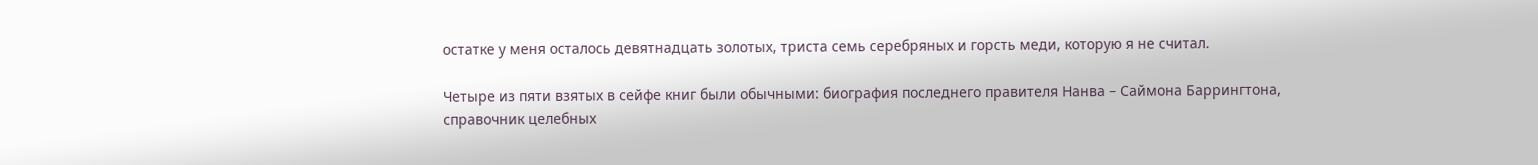остатке у меня осталось девятнадцать золотых, триста семь серебряных и горсть меди, которую я не считал.

Четыре из пяти взятых в сейфе книг были обычными: биография последнего правителя Нанва – Саймона Баррингтона, справочник целебных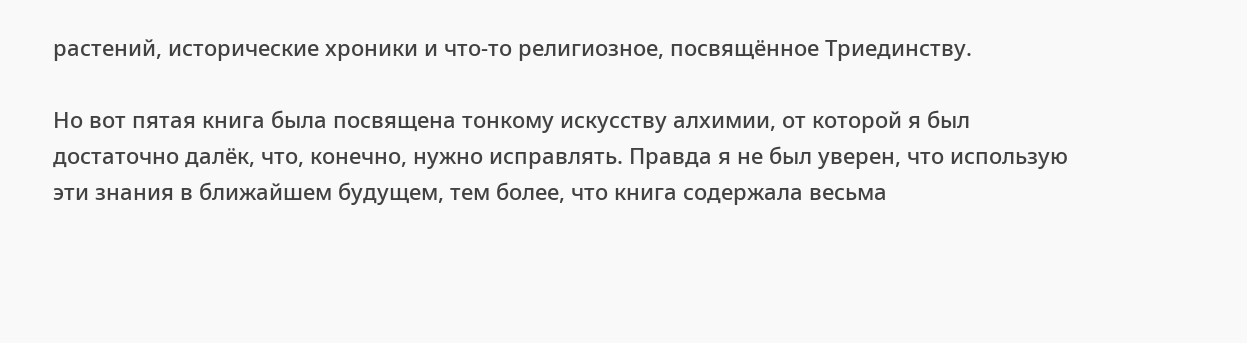растений, исторические хроники и что-то религиозное, посвящённое Триединству.

Но вот пятая книга была посвящена тонкому искусству алхимии, от которой я был достаточно далёк, что, конечно, нужно исправлять. Правда я не был уверен, что использую эти знания в ближайшем будущем, тем более, что книга содержала весьма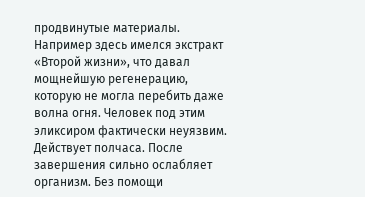продвинутые материалы. Например здесь имелся экстракт «Второй жизни», что давал мощнейшую регенерацию, которую не могла перебить даже волна огня. Человек под этим эликсиром фактически неуязвим. Действует полчаса. После завершения сильно ослабляет организм. Без помощи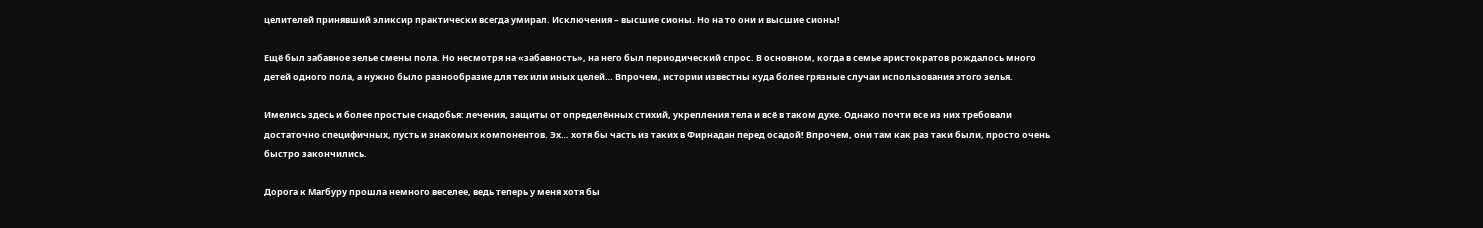целителей принявший эликсир практически всегда умирал. Исключения – высшие сионы. Но на то они и высшие сионы!

Ещё был забавное зелье смены пола. Но несмотря на «забавность», на него был периодический спрос. В основном, когда в семье аристократов рождалось много детей одного пола, а нужно было разнообразие для тех или иных целей… Впрочем, истории известны куда более грязные случаи использования этого зелья.

Имелись здесь и более простые снадобья: лечения, защиты от определённых стихий, укрепления тела и всё в таком духе. Однако почти все из них требовали достаточно специфичных, пусть и знакомых компонентов. Эх… хотя бы часть из таких в Фирнадан перед осадой! Впрочем, они там как раз таки были, просто очень быстро закончились.

Дорога к Магбуру прошла немного веселее, ведь теперь у меня хотя бы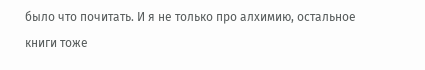было что почитать. И я не только про алхимию, остальное книги тоже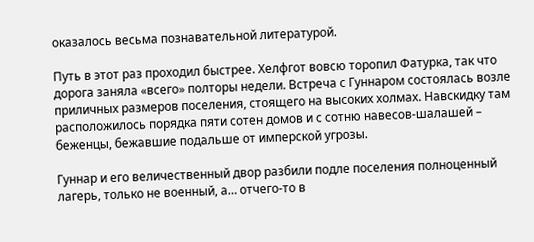оказалось весьма познавательной литературой.

Путь в этот раз проходил быстрее. Хелфгот вовсю торопил Фатурка, так что дорога заняла «всего» полторы недели. Встреча с Гуннаром состоялась возле приличных размеров поселения, стоящего на высоких холмах. Навскидку там расположилось порядка пяти сотен домов и с сотню навесов-шалашей – беженцы, бежавшие подальше от имперской угрозы.

Гуннар и его величественный двор разбили подле поселения полноценный лагерь, только не военный, а… отчего-то в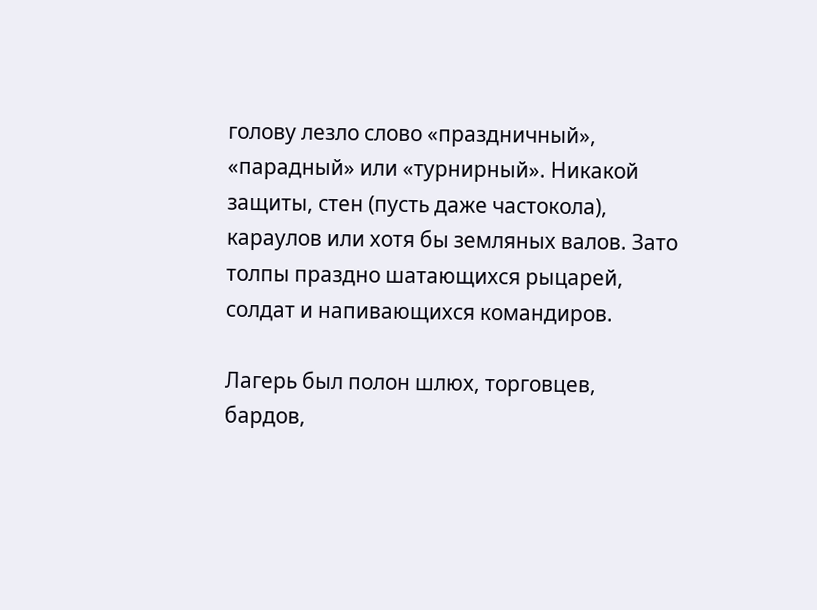голову лезло слово «праздничный», «парадный» или «турнирный». Никакой защиты, стен (пусть даже частокола), караулов или хотя бы земляных валов. Зато толпы праздно шатающихся рыцарей, солдат и напивающихся командиров.

Лагерь был полон шлюх, торговцев, бардов,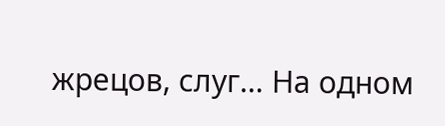жрецов, слуг… На одном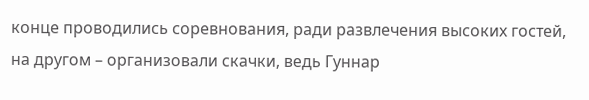конце проводились соревнования, ради развлечения высоких гостей, на другом – организовали скачки, ведь Гуннар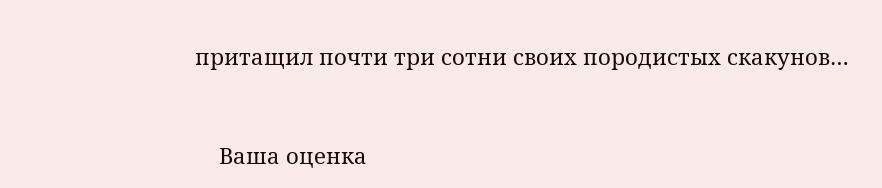притащил почти три сотни своих породистых скакунов…


    Ваша оценка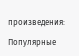произведения:

Популярные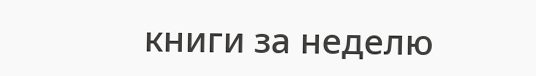книги за неделю